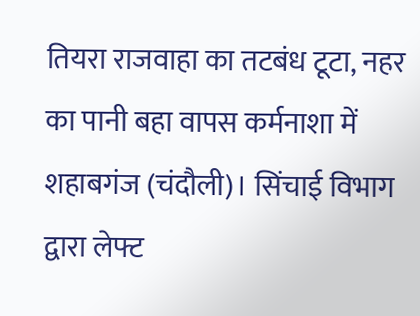तियरा राजवाहा का तटबंध टूटा, नहर का पानी बहा वापस कर्मनाशा में
शहाबगंज (चंदौली)। सिंचाई विभाग द्वारा लेफ्ट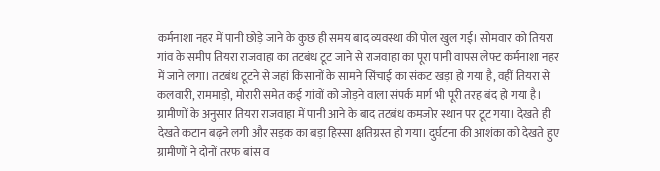कर्मनाशा नहर में पानी छोड़े जाने के कुछ ही समय बाद व्यवस्था की पोल खुल गई। सोमवार को तियरा गांव के समीप तियरा राजवाहा का तटबंध टूट जाने से राजवाहा का पूरा पानी वापस लेफ्ट कर्मनाशा नहर में जाने लगा। तटबंध टूटने से जहां किसानों के सामने सिंचाई का संकट खड़ा हो गया है, वहीं तियरा से कलवारी, राममाड़ो, मोरारी समेत कई गांवों को जोड़ने वाला संपर्क मार्ग भी पूरी तरह बंद हो गया है।
ग्रामीणों के अनुसार तियरा राजवाहा में पानी आने के बाद तटबंध कमजोर स्थान पर टूट गया। देखते ही देखते कटान बढ़ने लगी और सड़क का बड़ा हिस्सा क्षतिग्रस्त हो गया। दुर्घटना की आशंका को देखते हुए ग्रामीणों ने दोनों तरफ बांस व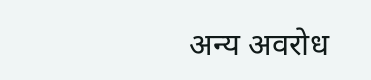अन्य अवरोध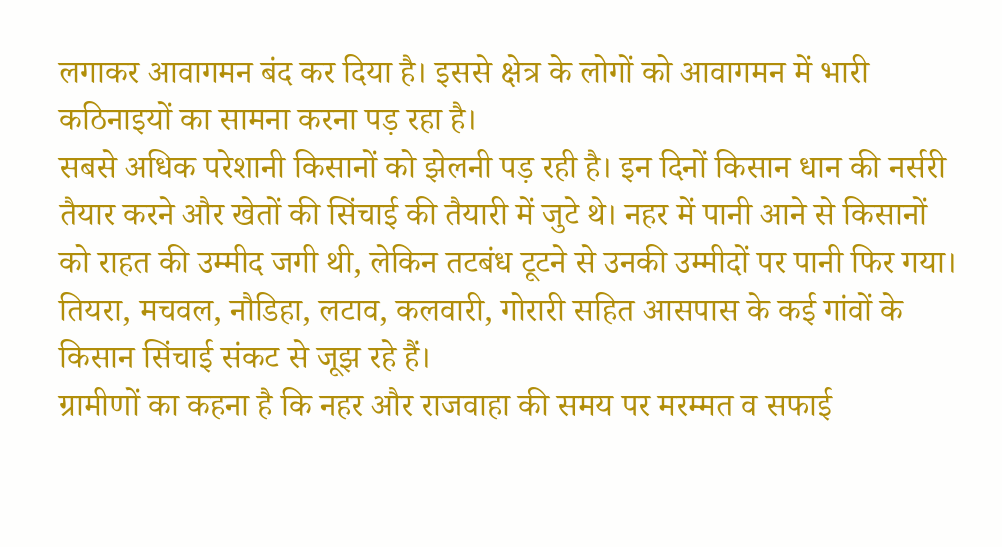लगाकर आवागमन बंद कर दिया है। इससे क्षेत्र के लोगों को आवागमन में भारी कठिनाइयों का सामना करना पड़ रहा है।
सबसे अधिक परेशानी किसानों को झेलनी पड़ रही है। इन दिनों किसान धान की नर्सरी तैयार करने और खेतों की सिंचाई की तैयारी में जुटे थे। नहर में पानी आने से किसानों को राहत की उम्मीद जगी थी, लेकिन तटबंध टूटने से उनकी उम्मीदों पर पानी फिर गया। तियरा, मचवल, नौडिहा, लटाव, कलवारी, गोरारी सहित आसपास के कई गांवों के किसान सिंचाई संकट से जूझ रहे हैं।
ग्रामीणों का कहना है कि नहर और राजवाहा की समय पर मरम्मत व सफाई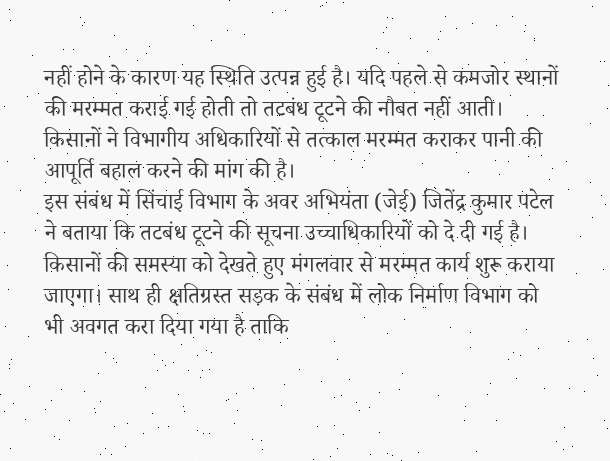नहीं होने के कारण यह स्थिति उत्पन्न हुई है। यदि पहले से कमजोर स्थानों की मरम्मत कराई गई होती तो तटबंध टूटने की नौबत नहीं आती। किसानों ने विभागीय अधिकारियों से तत्काल मरम्मत कराकर पानी की आपूर्ति बहाल करने की मांग की है।
इस संबंध में सिंचाई विभाग के अवर अभियंता (जेई) जितेंद्र कुमार पटेल ने बताया कि तटबंध टूटने की सूचना उच्चाधिकारियों को दे दी गई है। किसानों की समस्या को देखते हुए मंगलवार से मरम्मत कार्य शुरू कराया जाएगा। साथ ही क्षतिग्रस्त सड़क के संबंध में लोक निर्माण विभाग को भी अवगत करा दिया गया है ताकि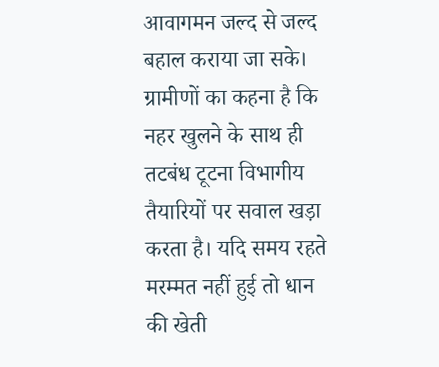आवागमन जल्द से जल्द बहाल कराया जा सके।
ग्रामीणों का कहना है कि नहर खुलने के साथ ही तटबंध टूटना विभागीय तैयारियों पर सवाल खड़ा करता है। यदि समय रहते मरम्मत नहीं हुई तो धान की खेती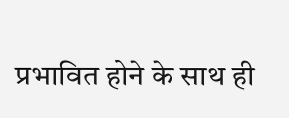प्रभावित होने के साथ ही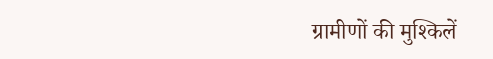ग्रामीणों की मुश्किलें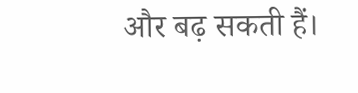और बढ़ सकती हैं।